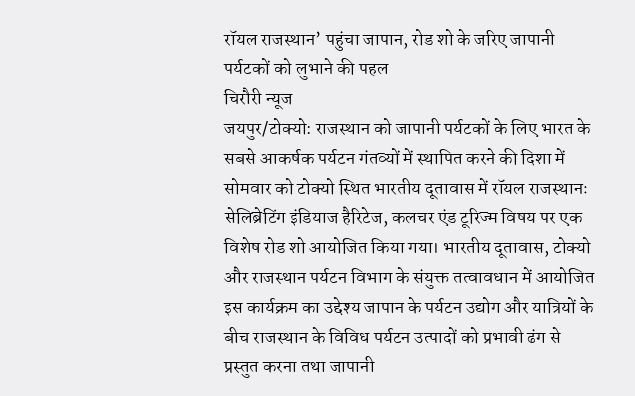रॉयल राजस्थान’ पहुंचा जापान, रोड शो के जरिए जापानी पर्यटकों को लुभाने की पहल
चिरौरी न्यूज
जयपुर/टोक्यो: राजस्थान को जापानी पर्यटकों के लिए भारत के सबसे आकर्षक पर्यटन गंतव्यों में स्थापित करने की दिशा में सोमवार को टोक्यो स्थित भारतीय दूतावास में रॉयल राजस्थानः सेलिब्रेटिंग इंडियाज हैरिटेज, कलचर एंड टूरिज्म विषय पर एक विशेष रोड शो आयोजित किया गया। भारतीय दूतावास, टोक्यो और राजस्थान पर्यटन विभाग के संयुक्त तत्वावधान में आयोजित इस कार्यक्रम का उद्देश्य जापान के पर्यटन उद्योग और यात्रियों के बीच राजस्थान के विविध पर्यटन उत्पादों को प्रभावी ढंग से प्रस्तुत करना तथा जापानी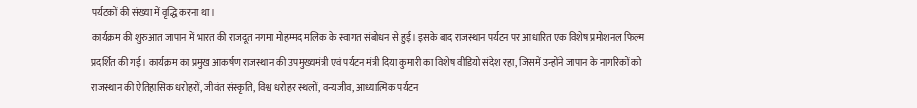पर्यटकों की संख्या में वृद्धि करना था।
कार्यक्रम की शुरुआत जापान में भारत की राजदूत नगमा मोहम्मद मलिक के स्वागत संबोधन से हुई। इसके बाद राजस्थान पर्यटन पर आधारित एक विशेष प्रमोशनल फिल्म प्रदर्शित की गई। कार्यक्रम का प्रमुख आकर्षण राजस्थान की उपमुख्यमंत्री एवं पर्यटन मंत्री दिया कुमारी का विशेष वीडियो संदेश रहा, जिसमें उन्होंने जापान के नागरिकों को राजस्थान की ऐतिहासिक धरोहरों, जीवंत संस्कृति, विश्व धरोहर स्थलों, वन्यजीव, आध्यात्मिक पर्यटन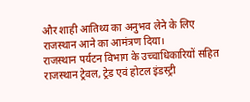और शाही आतिथ्य का अनुभव लेने के लिए राजस्थान आने का आमंत्रण दिया।
राजस्थान पर्यटन विभाग के उच्चाधिकारियों सहित राजस्थान ट्रेवल, ट्रेड एवं होटल इंडस्ट्री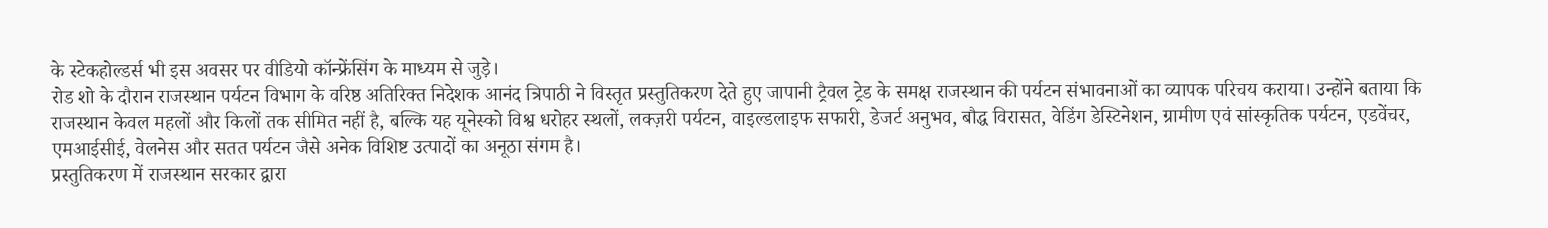के स्टेकहोल्डर्स भी इस अवसर पर वीडियो कॉन्फ्रेंसिंग के माध्यम से जुड़े।
रोड शो के दौरान राजस्थान पर्यटन विभाग के वरिष्ठ अतिरिक्त निदेशक आनंद त्रिपाठी ने विस्तृत प्रस्तुतिकरण देते हुए जापानी ट्रैवल ट्रेड के समक्ष राजस्थान की पर्यटन संभावनाओं का व्यापक परिचय कराया। उन्होंने बताया कि राजस्थान केवल महलों और किलों तक सीमित नहीं है, बल्कि यह यूनेस्को विश्व धरोहर स्थलों, लक्ज़री पर्यटन, वाइल्डलाइफ सफारी, डेजर्ट अनुभव, बौद्ध विरासत, वेडिंग डेस्टिनेशन, ग्रामीण एवं सांस्कृतिक पर्यटन, एडवेंचर, एमआईसीई, वेलनेस और सतत पर्यटन जैसे अनेक विशिष्ट उत्पादों का अनूठा संगम है।
प्रस्तुतिकरण में राजस्थान सरकार द्वारा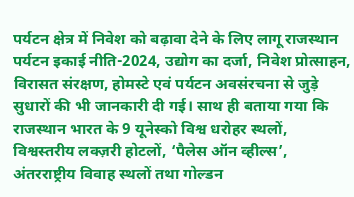पर्यटन क्षेत्र में निवेश को बढ़ावा देने के लिए लागू राजस्थान पर्यटन इकाई नीति-2024, उद्योग का दर्जा, निवेश प्रोत्साहन, विरासत संरक्षण, होमस्टे एवं पर्यटन अवसंरचना से जुड़े सुधारों की भी जानकारी दी गई। साथ ही बताया गया कि राजस्थान भारत के 9 यूनेस्को विश्व धरोहर स्थलों, विश्वस्तरीय लक्ज़री होटलों, ‘पैलेस ऑन व्हील्स’, अंतरराष्ट्रीय विवाह स्थलों तथा गोल्डन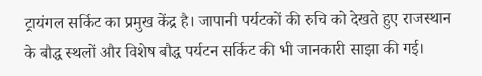ट्रायंगल सर्किट का प्रमुख केंद्र है। जापानी पर्यटकों की रुचि को देखते हुए राजस्थान के बौद्ध स्थलों और विशेष बौद्ध पर्यटन सर्किट की भी जानकारी साझा की गई।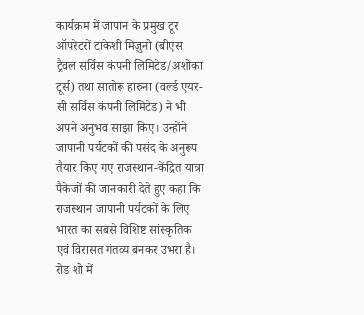कार्यक्रम में जापान के प्रमुख टूर ऑपरेटरों टाकेशी मिज़ुनो (बीएस ट्रैवल सर्विस कंपनी लिमिटेड/अशोका टूर्स) तथा सातोरू हारुना (वर्ल्ड एयर-सी सर्विस कंपनी लिमिटेड) ने भी अपने अनुभव साझा किए। उन्होंने जापानी पर्यटकों की पसंद के अनुरूप तैयार किए गए राजस्थान-केंद्रित यात्रा पैकेजों की जानकारी देते हुए कहा कि राजस्थान जापानी पर्यटकों के लिए भारत का सबसे विशिष्ट सांस्कृतिक एवं विरासत गंतव्य बनकर उभरा है।
रोड शो में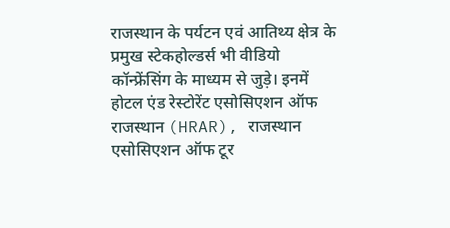राजस्थान के पर्यटन एवं आतिथ्य क्षेत्र के प्रमुख स्टेकहोल्डर्स भी वीडियो कॉन्फ्रेंसिंग के माध्यम से जुड़े। इनमें होटल एंड रेस्टोरेंट एसोसिएशन ऑफ राजस्थान (HRAR), राजस्थान एसोसिएशन ऑफ टूर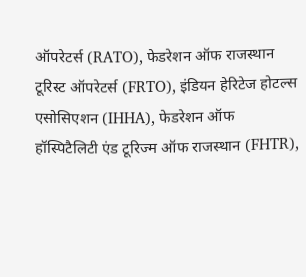ऑपरेटर्स (RATO), फेडरेशन ऑफ राजस्थान टूरिस्ट ऑपरेटर्स (FRTO), इंडियन हेरिटेज होटल्स एसोसिएशन (IHHA), फेडरेशन ऑफ हॉस्पिटैलिटी एंड टूरिज्म ऑफ राजस्थान (FHTR),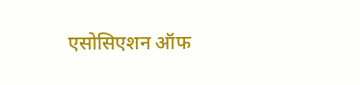एसोसिएशन ऑफ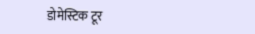डोमेस्टिक टूर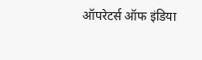ऑपरेटर्स ऑफ इंडिया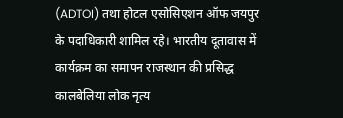(ADTOI) तथा होटल एसोसिएशन ऑफ जयपुर के पदाधिकारी शामिल रहे। भारतीय दूतावास में कार्यक्रम का समापन राजस्थान की प्रसिद्ध कालबेलिया लोक नृत्य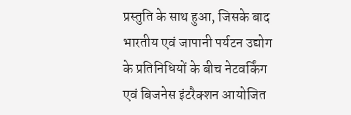प्रस्तुति के साथ हुआ, जिसके बाद भारतीय एवं जापानी पर्यटन उद्योग के प्रतिनिधियों के बीच नेटवर्किंग एवं बिजनेस इंटरैक्शन आयोजित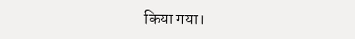किया गया।